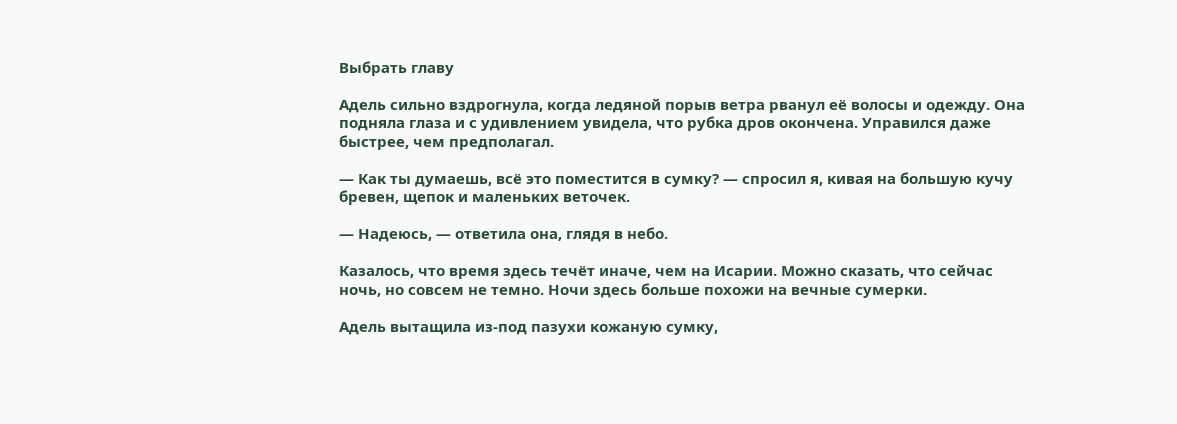Выбрать главу

Адель сильно вздрогнула, когда ледяной порыв ветра рванул её волосы и одежду. Она подняла глаза и с удивлением увидела, что рубка дров окончена. Управился даже быстрее, чем предполагал.

— Как ты думаешь, всё это поместится в сумку? — спросил я, кивая на большую кучу бревен, щепок и маленьких веточек.

— Надеюсь, — ответила она, глядя в небо.

Казалось, что время здесь течёт иначе, чем на Исарии. Можно сказать, что сейчас ночь, но совсем не темно. Ночи здесь больше похожи на вечные сумерки.

Адель вытащила из-под пазухи кожаную сумку,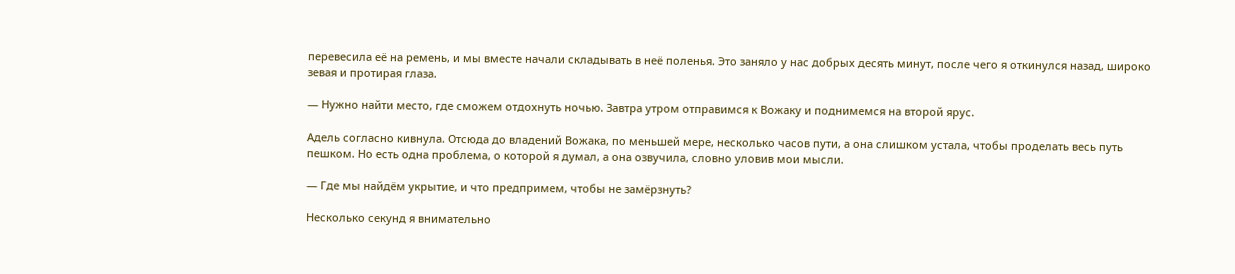перевесила её на ремень, и мы вместе начали складывать в неё поленья. Это заняло у нас добрых десять минут, после чего я откинулся назад, широко зевая и протирая глаза.

— Нужно найти место, где сможем отдохнуть ночью. Завтра утром отправимся к Вожаку и поднимемся на второй ярус.

Адель согласно кивнула. Отсюда до владений Вожака, по меньшей мере, несколько часов пути, а она слишком устала, чтобы проделать весь путь пешком. Но есть одна проблема, о которой я думал, а она озвучила, словно уловив мои мысли.

— Где мы найдём укрытие, и что предпримем, чтобы не замёрзнуть?

Несколько секунд я внимательно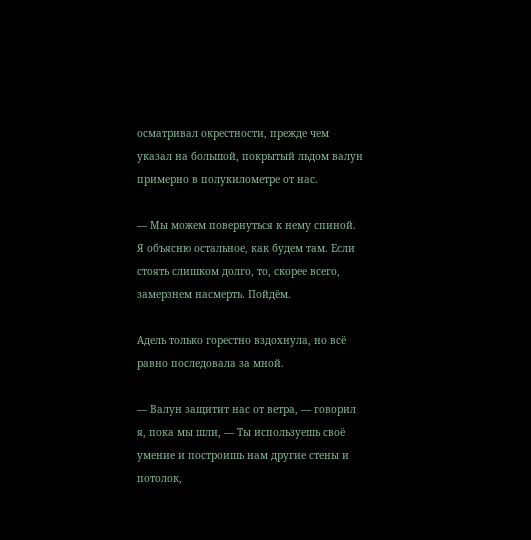осматривал окрестности, прежде чем указал на большой, покрытый льдом валун примерно в полукилометре от нас.

— Мы можем повернуться к нему спиной. Я объясню остальное, как будем там. Если стоять слишком долго, то, скорее всего, замерзнем насмерть. Пойдём.

Адель только горестно вздохнула, но всё равно последовала за мной.

— Валун защитит нас от ветра, — говорил я, пока мы шли, — Ты используешь своё умение и построишь нам другие стены и потолок,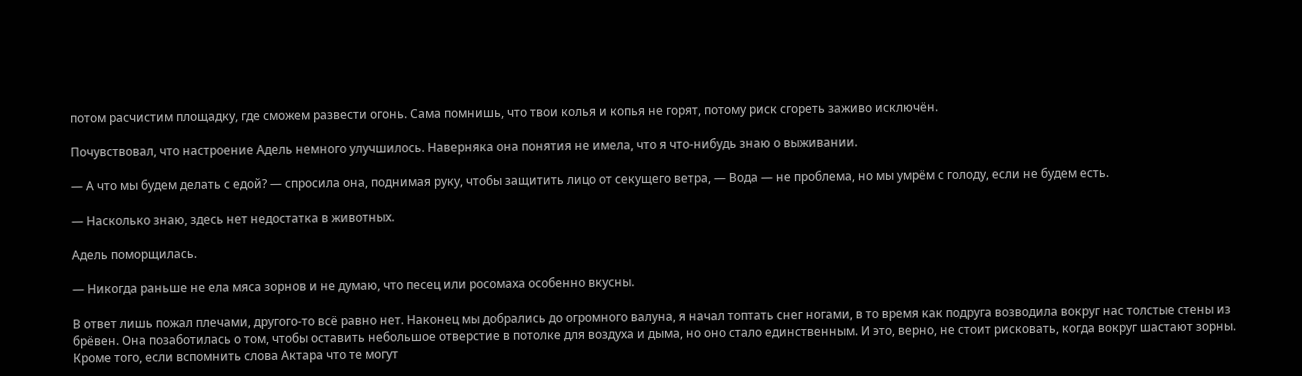потом расчистим площадку, где сможем развести огонь. Сама помнишь, что твои колья и копья не горят, потому риск сгореть заживо исключён.

Почувствовал, что настроение Адель немного улучшилось. Наверняка она понятия не имела, что я что-нибудь знаю о выживании.

— А что мы будем делать с едой? — спросила она, поднимая руку, чтобы защитить лицо от секущего ветра, — Вода — не проблема, но мы умрём с голоду, если не будем есть.

— Насколько знаю, здесь нет недостатка в животных.

Адель поморщилась.

— Никогда раньше не ела мяса зорнов и не думаю, что песец или росомаха особенно вкусны.

В ответ лишь пожал плечами, другого-то всё равно нет. Наконец мы добрались до огромного валуна, я начал топтать снег ногами, в то время как подруга возводила вокруг нас толстые стены из брёвен. Она позаботилась о том, чтобы оставить небольшое отверстие в потолке для воздуха и дыма, но оно стало единственным. И это, верно, не стоит рисковать, когда вокруг шастают зорны. Кроме того, если вспомнить слова Актара что те могут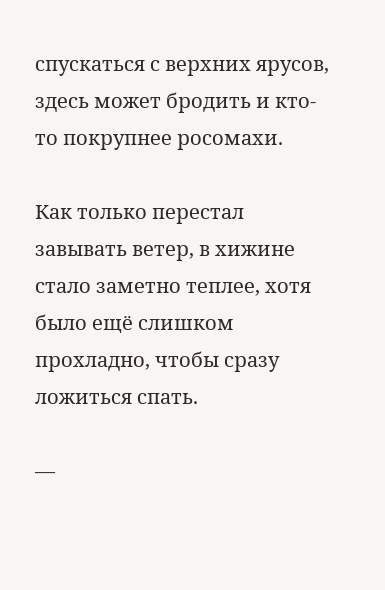спускаться с верхних ярусов, здесь может бродить и кто-то покрупнее росомахи.

Как только перестал завывать ветер, в хижине стало заметно теплее, хотя было ещё слишком прохладно, чтобы сразу ложиться спать.

—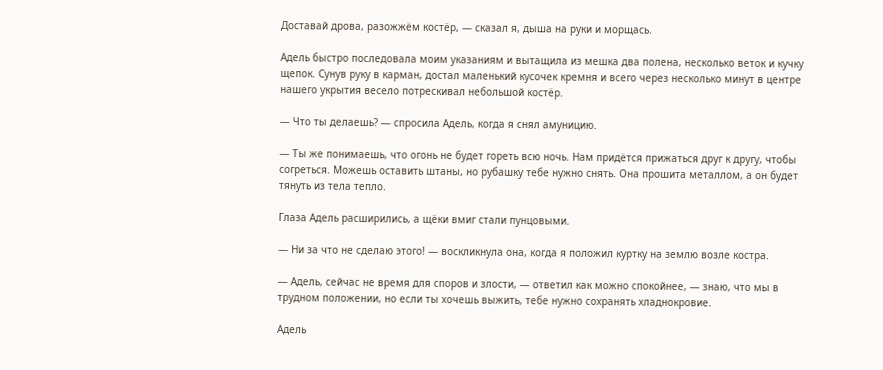Доставай дрова, разожжём костёр, — сказал я, дыша на руки и морщась.

Адель быстро последовала моим указаниям и вытащила из мешка два полена, несколько веток и кучку щепок. Сунув руку в карман, достал маленький кусочек кремня и всего через несколько минут в центре нашего укрытия весело потрескивал небольшой костёр.

— Что ты делаешь? — спросила Адель, когда я снял амуницию.

— Ты же понимаешь, что огонь не будет гореть всю ночь. Нам придётся прижаться друг к другу, чтобы согреться. Можешь оставить штаны, но рубашку тебе нужно снять. Она прошита металлом, а он будет тянуть из тела тепло.

Глаза Адель расширились, а щёки вмиг стали пунцовыми.

— Ни за что не сделаю этого! — воскликнула она, когда я положил куртку на землю возле костра.

— Адель, сейчас не время для споров и злости, — ответил как можно спокойнее, — знаю, что мы в трудном положении, но если ты хочешь выжить, тебе нужно сохранять хладнокровие.

Адель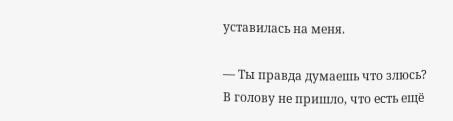уставилась на меня.

— Ты правда думаешь что злюсь? В голову не пришло, что есть ещё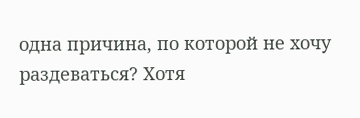одна причина, по которой не хочу раздеваться? Хотя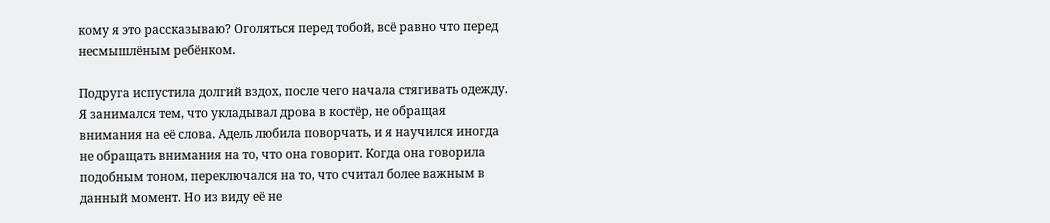кому я это рассказываю? Оголяться перед тобой, всё равно что перед несмышлёным ребёнком.

Подруга испустила долгий вздох, после чего начала стягивать одежду. Я занимался тем, что укладывал дрова в костёр, не обращая внимания на её слова. Адель любила поворчать, и я научился иногда не обращать внимания на то, что она говорит. Когда она говорила подобным тоном, переключался на то, что считал более важным в данный момент. Но из виду её не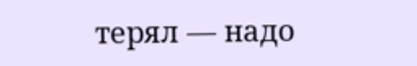терял — надо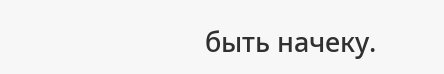быть начеку.